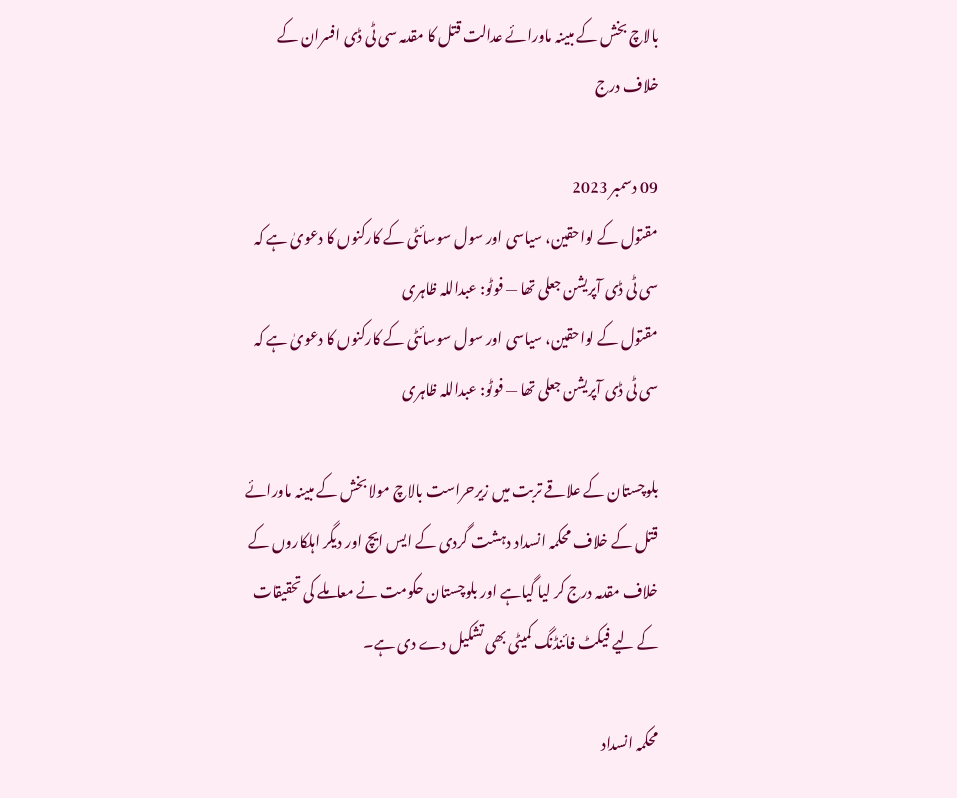بالاچ بخش کے مبینہ ماورائے عدالت قتل کا مقدمہ سی ٹی ڈی افسران کے خلاف درج

09 دسمبر 2023
مقتول کے لواحقین، سیاسی اور سول سوسائٹی کے کارکنوں کا دعویٰ ہے کہ سی ٹی ڈی آپریشن جعلی تھا — فوٹو: عبداللہ ظاہری
مقتول کے لواحقین، سیاسی اور سول سوسائٹی کے کارکنوں کا دعویٰ ہے کہ سی ٹی ڈی آپریشن جعلی تھا — فوٹو: عبداللہ ظاہری

بلوچستان کے علاقے تربت میں زیرحراست بالاچ مولا بخش کے مبینہ ماورائے قتل کے خلاف محکمہ انسداد دہشت گردی کے ایس ایچ اور دیگر اہلکاروں کے خلاف مقدمہ درج کر لیا گیاہے اور بلوچستان حکومت نے معاملے کی تحقیقات کے لیے فیکٹ فائنڈنگ کمیٹی بھی تشکیل دے دی ہے۔

محکمہ انسداد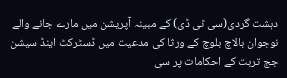دہشت گردی(سی ٹی ڈی) کے مبینہ آپریشن میں مارے جانے والے نوجوان بالاچ بلوچ کے ورثا کی مدعیت میں ڈسٹرکٹ اینڈ سیشن جج تربت کے احکامات پر سی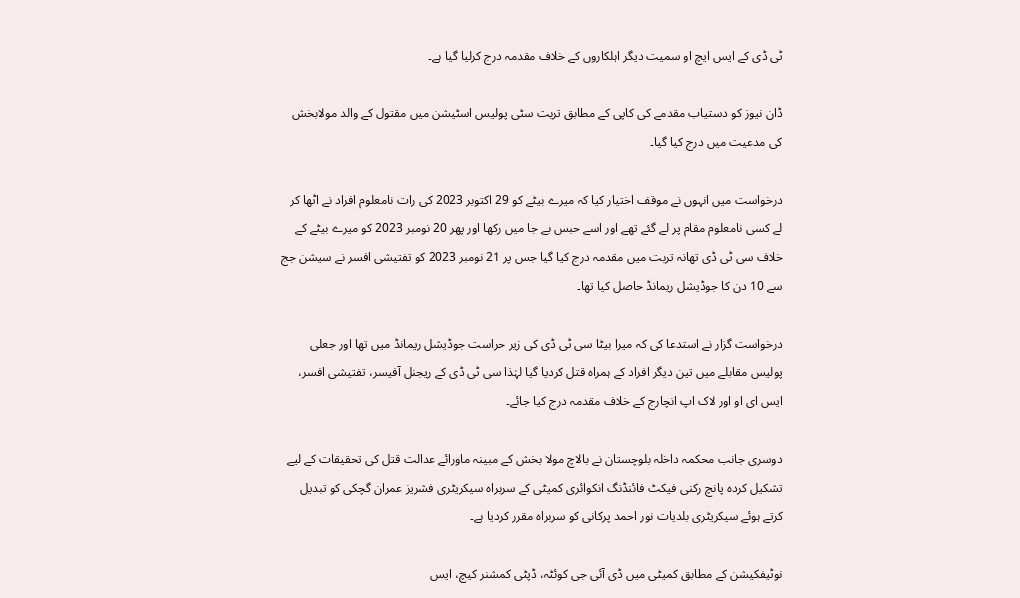ٹی ڈی کے ایس ایچ او سمیت دیگر اہلکاروں کے خلاف مقدمہ درج کرلیا گیا ہے۔

ڈان نیوز کو دستیاب مقدمے کی کاپی کے مطابق تربت سٹی پولیس اسٹیشن میں مقتول کے والد مولابخش کی مدعیت میں درج کیا گیا۔

درخواست میں انہوں نے موقف اختیار کیا کہ میرے بیٹے کو 29 اکتوبر 2023 کی رات نامعلوم افراد نے اٹھا کر لے کسی نامعلوم مقام پر لے گئے تھے اور اسے حبس بے جا میں رکھا اور پھر 20 نومبر 2023 کو میرے بیٹے کے خلاف سی ٹی ڈی تھانہ تربت میں مقدمہ درج کیا گیا جس پر 21 نومبر 2023 کو تفتیشی افسر نے سیشن جج سے 10 دن کا جوڈیشل ریمانڈ حاصل کیا تھا۔

درخواست گزار نے استدعا کی کہ میرا بیٹا سی ٹی ڈی کی زیر حراست جوڈیشل ریمانڈ میں تھا اور جعلی پولیس مقابلے میں تین دیگر افراد کے ہمراہ قتل کردیا گیا لہٰذا سی ٹی ڈی کے ریجنل آفیسر، تفتیشی افسر، ایس ای او اور لاک اپ انچارج کے خلاف مقدمہ درج کیا جائے۔

دوسری جانب محکمہ داخلہ بلوچستان نے بالاچ مولا بخش کے مبینہ ماورائے عدالت قتل کی تحقیقات کے لیے تشکیل کردہ پانچ رکنی فیکٹ فائنڈنگ انکوائری کمیٹی کے سربراہ سیکریٹری فشریز عمران گچکی کو تبدیل کرتے ہوئے سیکریٹری بلدیات نور احمد پرکانی کو سربراہ مقرر کردیا ہے۔

نوٹیفکیشن کے مطابق کمیٹی میں ڈی آئی جی کوئٹہ، ڈپٹی کمشنر کیچ، ایس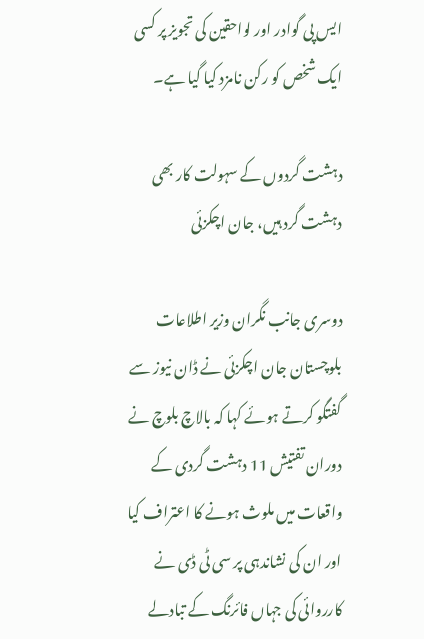ایس پی گوادر اور لواحقین کی تجویز پر کسی ایک شخص کو رکن نامزد کیا گیا ہے۔

دہشت گردوں کے سہولت کار بھی دہشت گرد ہیں، جان اچکزئی

دوسری جانب نگران وزیر اطلاعات بلوچستان جان اچکزئی نے ڈان نیوز سے گفتگو کرتے ہوئے کہا کہ بالاچ بلوچ نے دوران تفتیش 11 دہشت گردی کے واقعات میں ملوث ہونے کا اعتراف کیا اور ان کی نشاندہی پر سی ٹی ڈی نے کارروائی کی جہاں فائرنگ کے تبادلے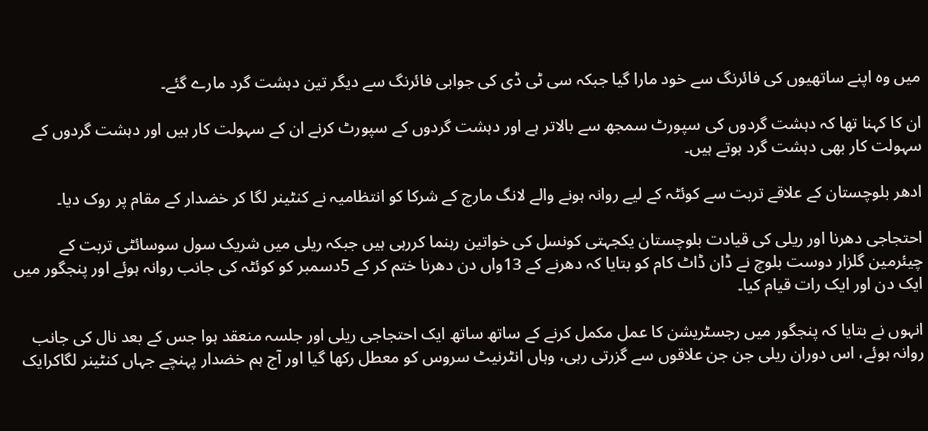میں وہ اپنے ساتھیوں کی فائرنگ سے خود مارا گیا جبکہ سی ٹی ڈی کی جوابی فائرنگ سے دیگر تین دہشت گرد مارے گئے۔

ان کا کہنا تھا کہ دہشت گردوں کی سپورٹ سمجھ سے بالاتر ہے اور دہشت گردوں کے سپورٹ کرنے ان کے سہولت کار ہیں اور دہشت گردوں کے سہولت کار بھی دہشت گرد ہوتے ہیں۔

ادھر بلوچستان کے علاقے تربت سے کوئٹہ کے لیے روانہ ہونے والے لانگ مارچ کے شرکا کو انتظامیہ نے کنٹینر لگا کر خضدار کے مقام پر روک دیا۔

احتجاجی دھرنا اور ریلی کی قیادت بلوچستان یکجہتی کونسل کی خواتین رہنما کررہی ہیں جبکہ ریلی میں شریک سول سوسائٹی تربت کے چیئرمین گلزار دوست بلوچ نے ڈان ڈاٹ کام کو بتایا کہ دھرنے کے 13واں دن دھرنا ختم کر کے 5دسمبر کو کوئٹہ کی جانب روانہ ہوئے اور پنجگور میں ایک دن اور ایک رات قیام کیا۔

انہوں نے بتایا کہ پنجگور میں رجسٹریشن کا عمل مکمل کرنے کے ساتھ ساتھ ایک احتجاجی ریلی اور جلسہ منعقد ہوا جس کے بعد نال کی جانب روانہ ہوئے، اس دوران ریلی جن جن علاقوں سے گزرتی رہی، وہاں انٹرنیٹ سروس کو معطل رکھا گیا اور آج ہم خضدار پہنچے جہاں کنٹینر لگاکرایک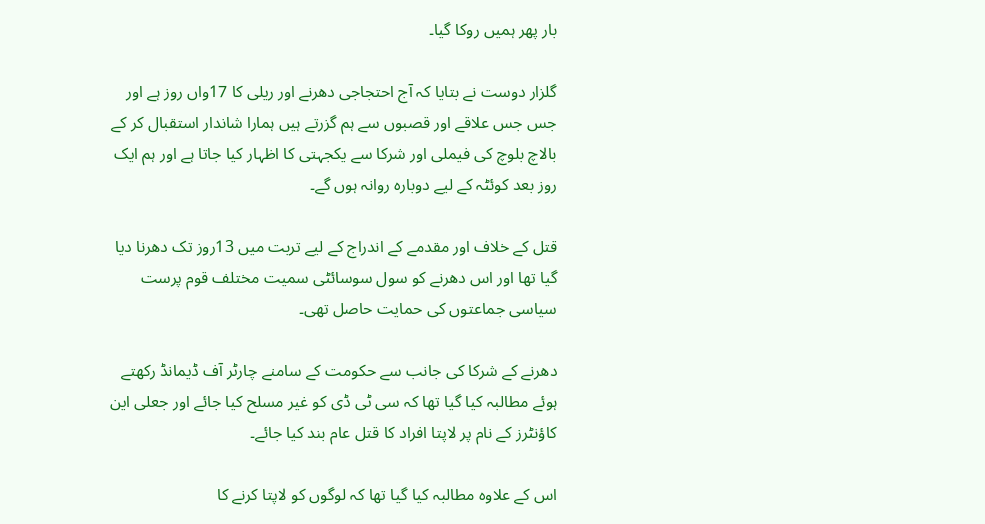بار پھر ہمیں روکا گیا۔

گلزار دوست نے بتایا کہ آج احتجاجی دھرنے اور ریلی کا 17واں روز ہے اور جس جس علاقے اور قصبوں سے ہم گزرتے ہیں ہمارا شاندار استقبال کر کے بالاچ بلوچ کی فیملی اور شرکا سے یکجہتی کا اظہار کیا جاتا ہے اور ہم ایک روز بعد کوئٹہ کے لیے دوبارہ روانہ ہوں گے۔

قتل کے خلاف اور مقدمے کے اندراج کے لیے تربت میں 13روز تک دھرنا دیا گیا تھا اور اس دھرنے کو سول سوسائٹی سمیت مختلف قوم پرست سیاسی جماعتوں کی حمایت حاصل تھی۔

دھرنے کے شرکا کی جانب سے حکومت کے سامنے چارٹر آف ڈیمانڈ رکھتے ہوئے مطالبہ کیا گیا تھا کہ سی ٹی ڈی کو غیر مسلح کیا جائے اور جعلی این کاؤنٹرز کے نام پر لاپتا افراد کا قتل عام بند کیا جائے۔

اس کے علاوہ مطالبہ کیا گیا تھا کہ لوگوں کو لاپتا کرنے کا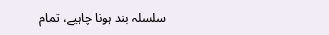سلسلہ بند ہونا چاہیے، تمام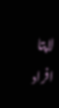لاپتا افراد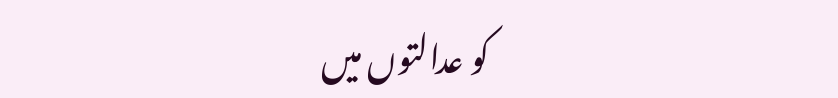کو عدالتوں میں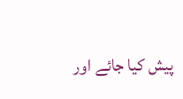پیش کیا جائے اور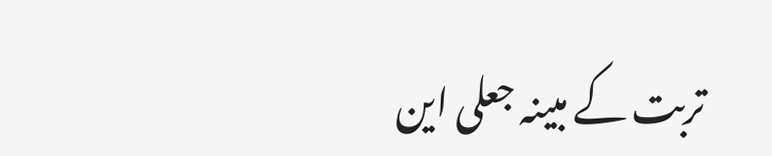تربت کے مبینہ جعلی این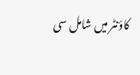کاؤنٹر میں شامل سی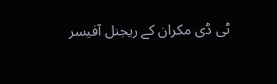ٹی ڈی مکران کے ریجنل آفیسر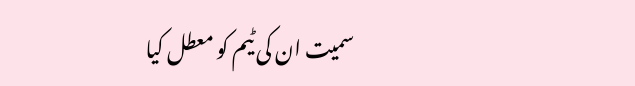سمیت ان کی ٹیم کو معطل کیا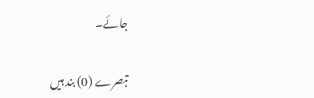جائے۔

تبصرے (0) بند ہیں